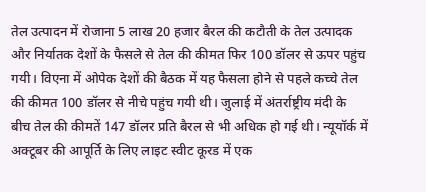तेल उत्पादन में रोजाना 5 लाख 20 हजार बैरल की कटौती के तेल उत्पादक और निर्यातक देशों के फैसले से तेल की कीमत फिर 100 डॉलर से ऊपर पहुंच गयी। विएना में ओपेक देशों की बैठक में यह फैसला होने से पहले कच्चे तेल की कीमत 100 डॉलर से नीचे पहुंच गयी थी। जुलाई में अंतर्राष्ट्रीय मंदी के बीच तेल की कीमतें 147 डॉलर प्रति बैरल से भी अधिक हो गई थी। न्यूयॉर्क में अक्टूबर की आपूर्ति के लिए लाइट स्वीट कूरड में एक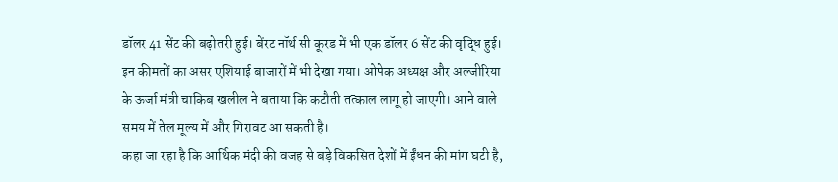डॉलर 41 सेंट की बढ़ोतरी हुई। बेंरट नॉर्थ सी कूरड में भी एक डॉलर 6 सेंट की वृद्धि हुई। इन कीमतों का असर एशियाई बाजारों में भी देखा गया। ओपेक अध्यक्ष और अल्जीरिया के ऊर्जा मंत्री चाकिब खलील ने बताया कि कटौती तत्काल लागू हो जाएगी। आने वाले समय में तेल मूल्य में और गिरावट आ सकती है।
कहा जा रहा है कि आर्थिक मंदी की वजह से बड़े विकसित देशों में ईंधन की मांग घटी है,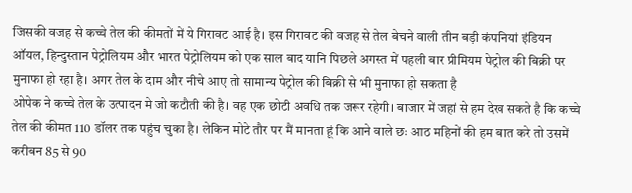जिसकी वजह से कच्चे तेल की कीमतों में ये गिरावट आई है। इस गिरावट की वजह से तेल बेचने वाली तीन बड़ी कंपनियां इंडियन ऑयल, हिन्दुस्तान पेट्रोलियम और भारत पेट्रोलियम को एक साल बाद यानि पिछले अगस्त में पहली बार प्रीमियम पेट्रोल की बिक्री पर मुनाफा हो रहा है। अगर तेल के दाम और नीचे आए तो सामान्य पेट्रोल की बिक्री से भी मुनाफा हो सकता है
ओपेक ने कच्चे तेल के उत्पादन मे जो कटौती की है। वह एक छोटी अवधि तक जरूर रहेगी। बाजार में जहां से हम देख सकते है कि कच्चे तेल की कीमत 110 डॉलर तक पहुंच चुका है। लेकिन मोटे तौर पर मैं मानता हूं कि आने वाले छः आठ महिनों की हम बात करे तो उसमें करीबन 85 से 90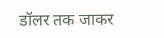डॉलर तक जाकर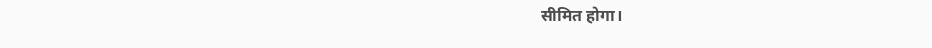सीमित होगा।